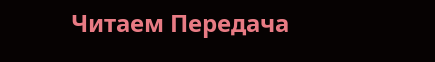Читаем Передача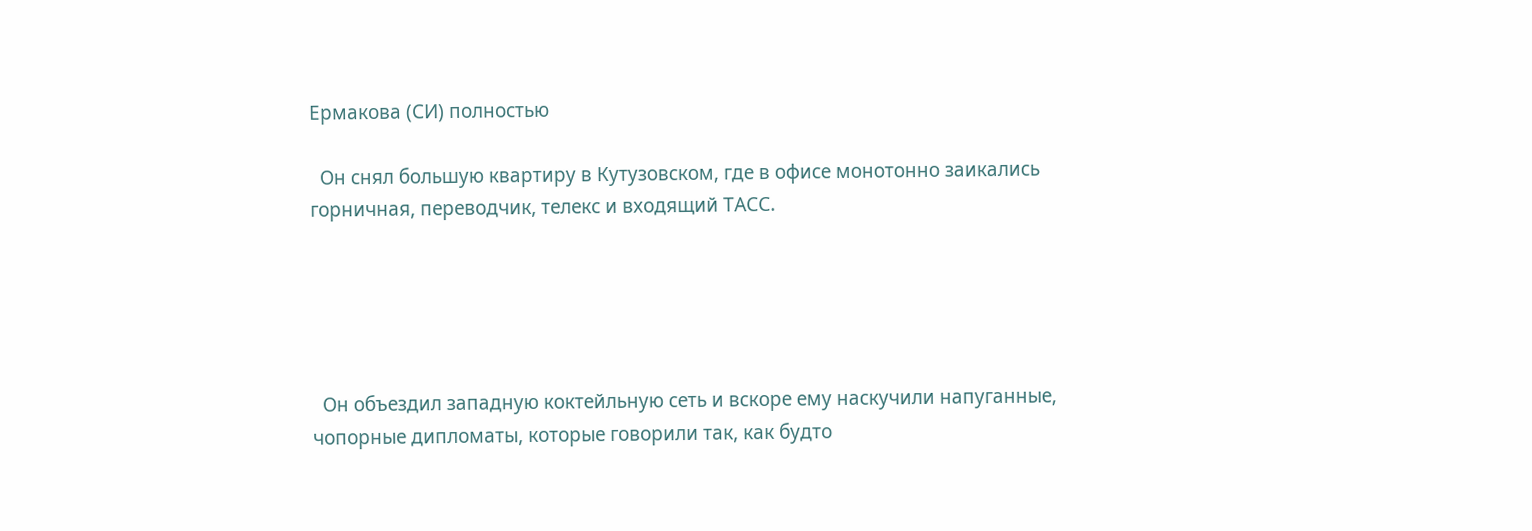Ермакова (СИ) полностью

  Он снял большую квартиру в Кутузовском, где в офисе монотонно заикались горничная, переводчик, телекс и входящий ТАСС.





  Он объездил западную коктейльную сеть и вскоре ему наскучили напуганные, чопорные дипломаты, которые говорили так, как будто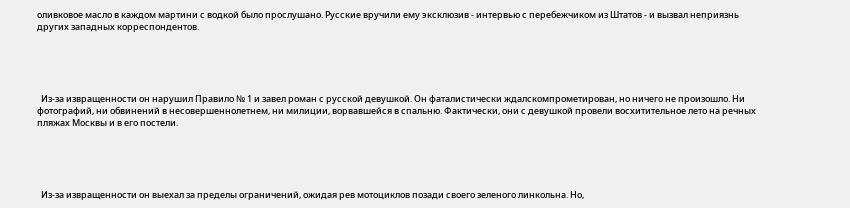оливковое масло в каждом мартини с водкой было прослушано. Русские вручили ему эксклюзив - интервью с перебежчиком из Штатов - и вызвал неприязнь других западных корреспондентов.





  Из-за извращенности он нарушил Правило № 1 и завел роман с русской девушкой. Он фаталистически ждалскомпрометирован, но ничего не произошло. Ни фотографий, ни обвинений в несовершеннолетнем, ни милиции, ворвавшейся в спальню. Фактически, они с девушкой провели восхитительное лето на речных пляжах Москвы и в его постели.





  Из-за извращенности он выехал за пределы ограничений, ожидая рев мотоциклов позади своего зеленого линкольна. Но,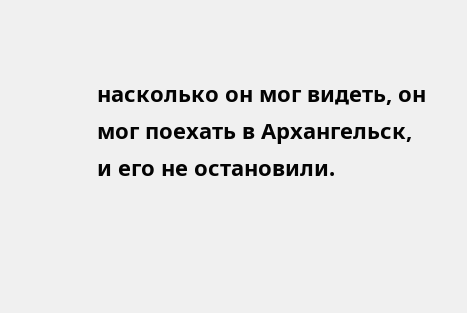насколько он мог видеть, он мог поехать в Архангельск, и его не остановили.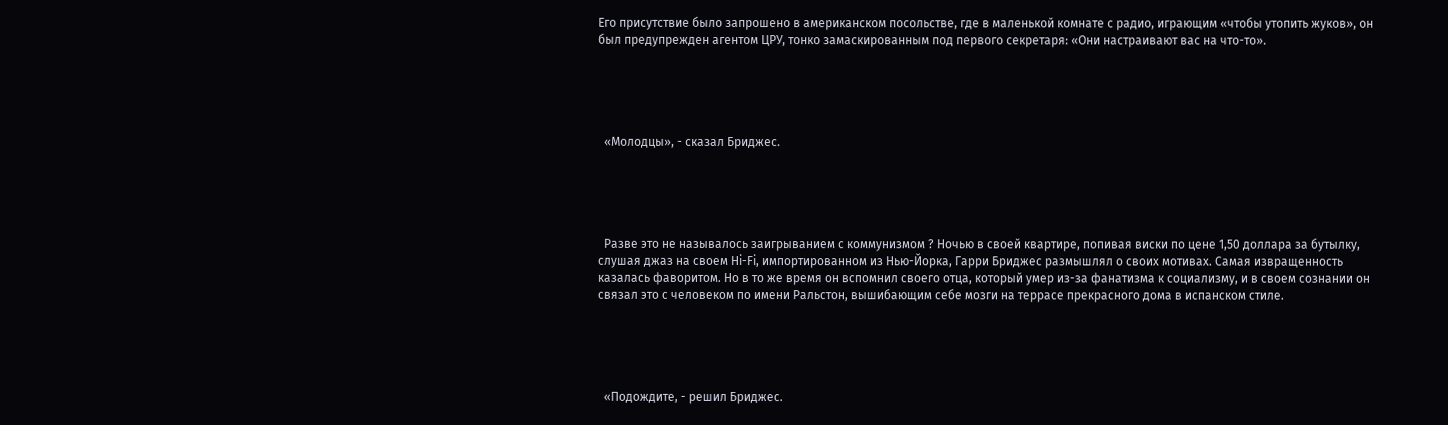Его присутствие было запрошено в американском посольстве, где в маленькой комнате с радио, играющим «чтобы утопить жуков», он был предупрежден агентом ЦРУ, тонко замаскированным под первого секретаря: «Они настраивают вас на что-то».





  «Молодцы», - сказал Бриджес.





  Разве это не называлось заигрыванием с коммунизмом ? Ночью в своей квартире, попивая виски по цене 1,50 доллара за бутылку, слушая джаз на своем Hi-Fi, импортированном из Нью-Йорка, Гарри Бриджес размышлял о своих мотивах. Самая извращенность казалась фаворитом. Но в то же время он вспомнил своего отца, который умер из-за фанатизма к социализму, и в своем сознании он связал это с человеком по имени Ральстон, вышибающим себе мозги на террасе прекрасного дома в испанском стиле.





  «Подождите, - решил Бриджес.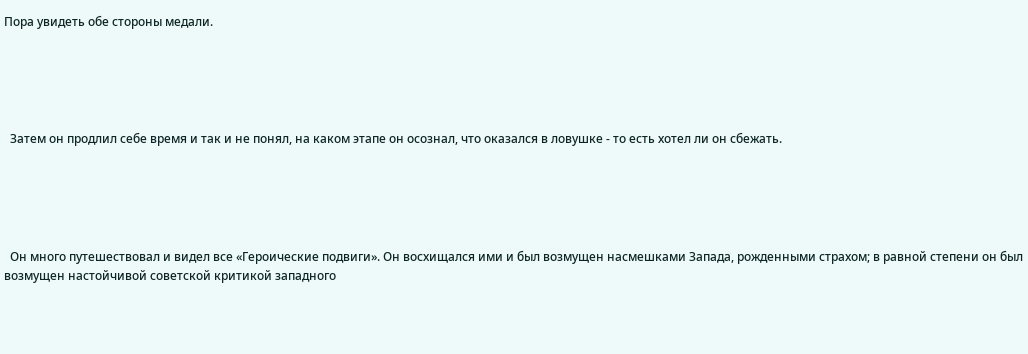Пора увидеть обе стороны медали.





  Затем он продлил себе время и так и не понял, на каком этапе он осознал, что оказался в ловушке - то есть хотел ли он сбежать.





  Он много путешествовал и видел все «Героические подвиги». Он восхищался ими и был возмущен насмешками Запада, рожденными страхом; в равной степени он был возмущен настойчивой советской критикой западного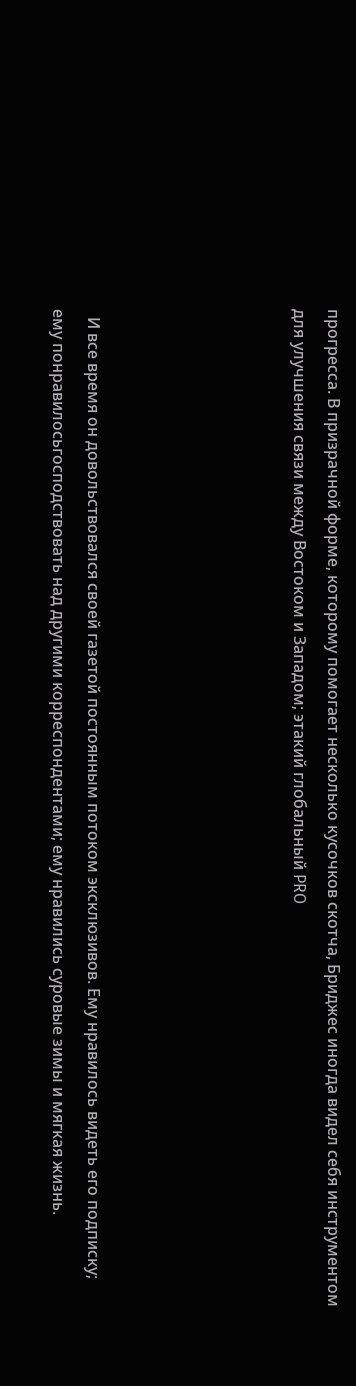прогресса. В призрачной форме, которому помогает несколько кусочков скотча, Бриджес иногда видел себя инструментом для улучшения связи между Востоком и Западом; этакий глобальный PRO





  И все время он довольствовался своей газетой постоянным потоком эксклюзивов. Ему нравилось видеть его подписку; ему понравилосьгосподствовать над другими корреспондентами; ему нравились суровые зимы и мягкая жизнь.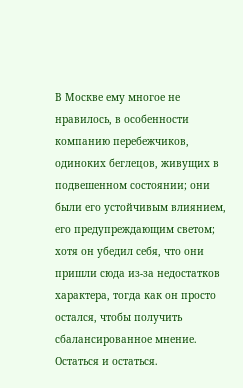В Москве ему многое не нравилось, в особенности компанию перебежчиков, одиноких беглецов, живущих в подвешенном состоянии; они были его устойчивым влиянием, его предупреждающим светом; хотя он убедил себя, что они пришли сюда из-за недостатков характера, тогда как он просто остался, чтобы получить сбалансированное мнение. Остаться и остаться.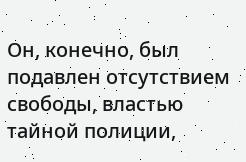Он, конечно, был подавлен отсутствием свободы, властью тайной полиции,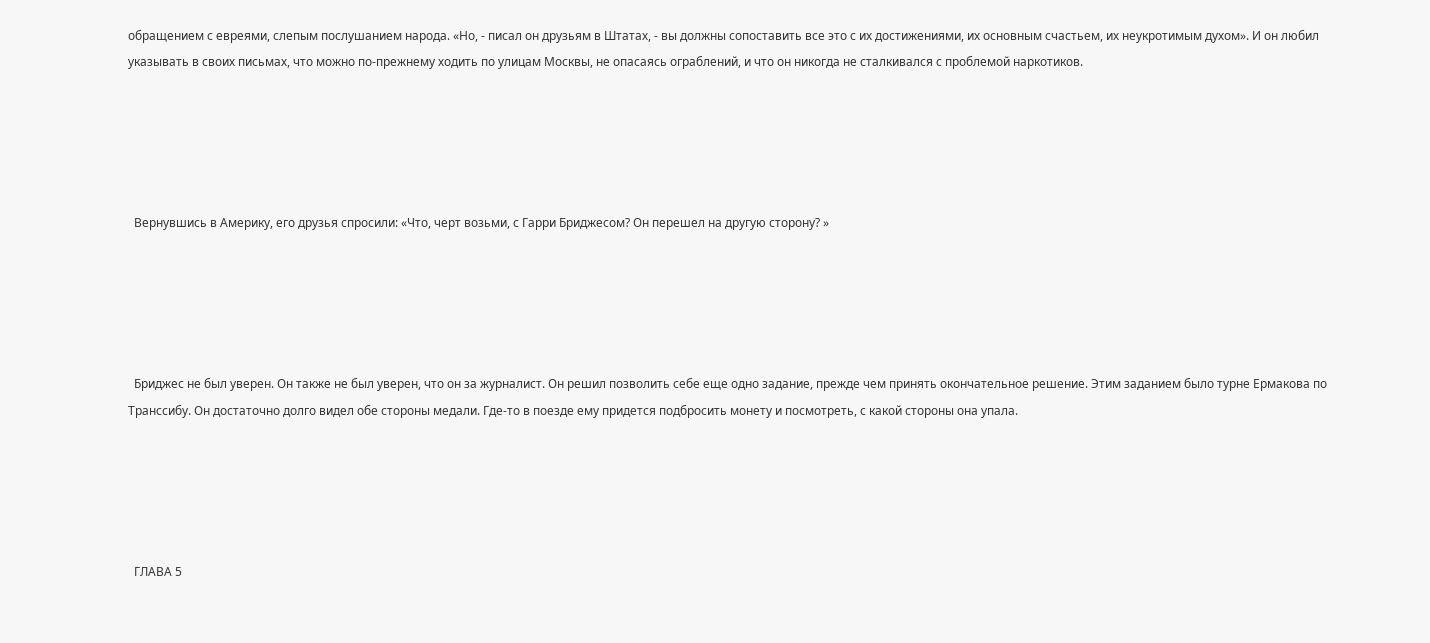обращением с евреями, слепым послушанием народа. «Но, - писал он друзьям в Штатах, - вы должны сопоставить все это с их достижениями, их основным счастьем, их неукротимым духом». И он любил указывать в своих письмах, что можно по-прежнему ходить по улицам Москвы, не опасаясь ограблений, и что он никогда не сталкивался с проблемой наркотиков.





  Вернувшись в Америку, его друзья спросили: «Что, черт возьми, с Гарри Бриджесом? Он перешел на другую сторону? »





  Бриджес не был уверен. Он также не был уверен, что он за журналист. Он решил позволить себе еще одно задание, прежде чем принять окончательное решение. Этим заданием было турне Ермакова по Транссибу. Он достаточно долго видел обе стороны медали. Где-то в поезде ему придется подбросить монету и посмотреть, с какой стороны она упала.





  ГЛАВА 5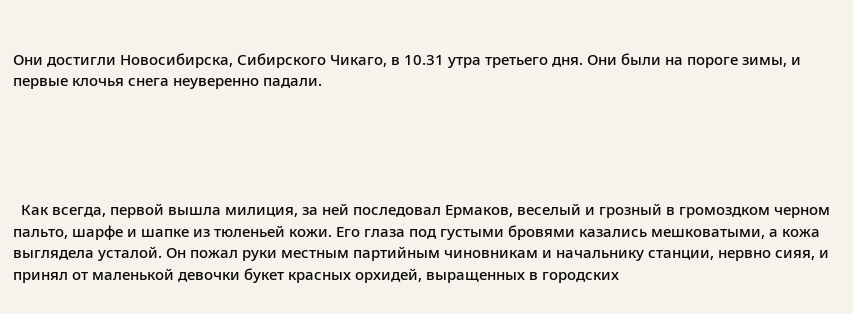Они достигли Новосибирска, Сибирского Чикаго, в 10.31 утра третьего дня. Они были на пороге зимы, и первые клочья снега неуверенно падали.





  Как всегда, первой вышла милиция, за ней последовал Ермаков, веселый и грозный в громоздком черном пальто, шарфе и шапке из тюленьей кожи. Его глаза под густыми бровями казались мешковатыми, а кожа выглядела усталой. Он пожал руки местным партийным чиновникам и начальнику станции, нервно сияя, и принял от маленькой девочки букет красных орхидей, выращенных в городских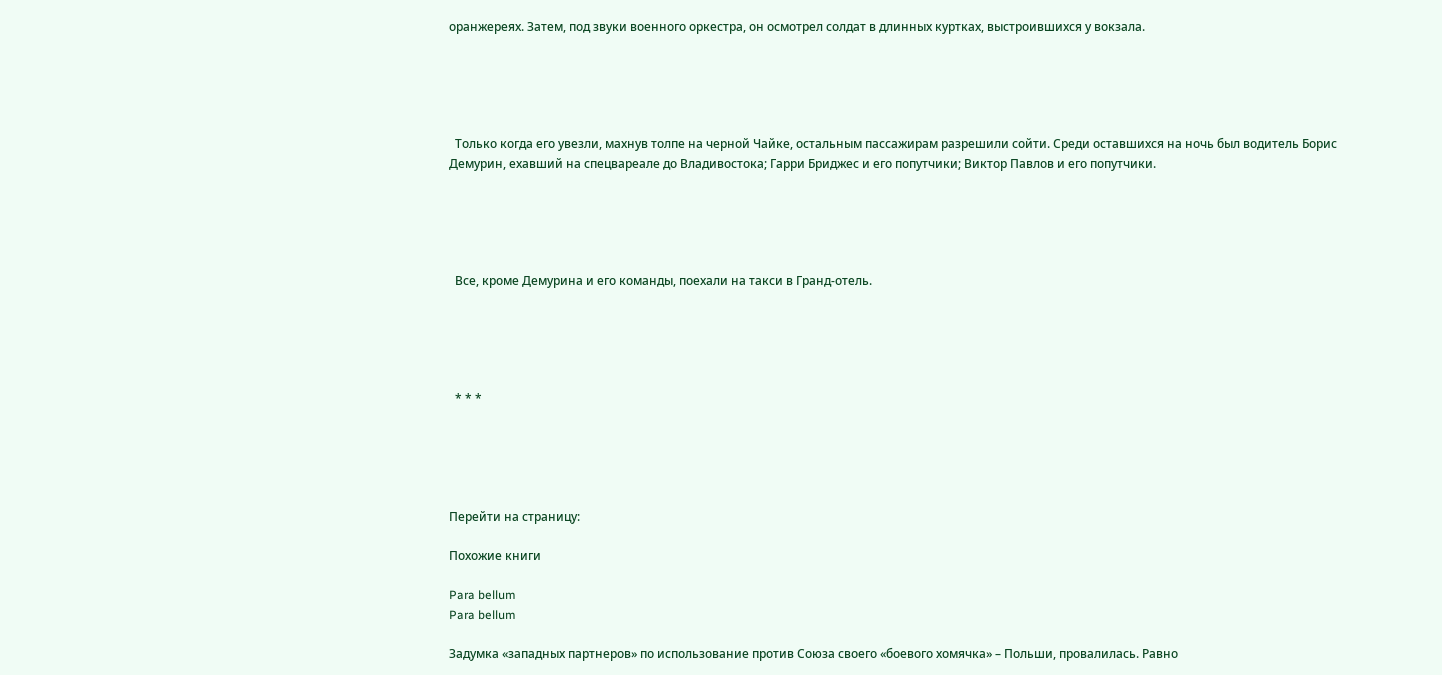оранжереях. Затем, под звуки военного оркестра, он осмотрел солдат в длинных куртках, выстроившихся у вокзала.





  Только когда его увезли, махнув толпе на черной Чайке, остальным пассажирам разрешили сойти. Среди оставшихся на ночь был водитель Борис Демурин, ехавший на спецвареале до Владивостока; Гарри Бриджес и его попутчики; Виктор Павлов и его попутчики.





  Все, кроме Демурина и его команды, поехали на такси в Гранд-отель.





  * * *





Перейти на страницу:

Похожие книги

Para bellum
Para bellum

Задумка «западных партнеров» по использование против Союза своего «боевого хомячка» – Польши, провалилась. Равно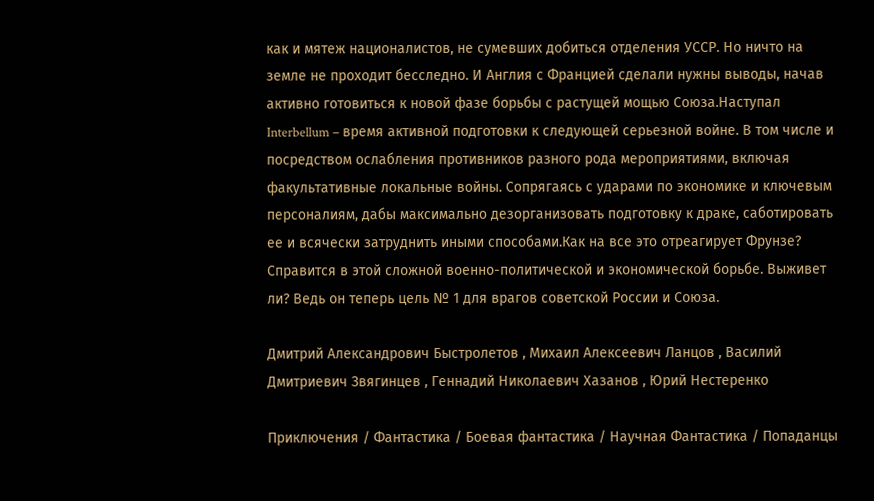как и мятеж националистов, не сумевших добиться отделения УССР. Но ничто на земле не проходит бесследно. И Англия с Францией сделали нужны выводы, начав активно готовиться к новой фазе борьбы с растущей мощью Союза.Наступал Interbellum – время активной подготовки к следующей серьезной войне. В том числе и посредством ослабления противников разного рода мероприятиями, включая факультативные локальные войны. Сопрягаясь с ударами по экономике и ключевым персоналиям, дабы максимально дезорганизовать подготовку к драке, саботировать ее и всячески затруднить иными способами.Как на все это отреагирует Фрунзе? Справится в этой сложной военно-политической и экономической борьбе. Выживет ли? Ведь он теперь цель № 1 для врагов советской России и Союза.

Дмитрий Александрович Быстролетов , Михаил Алексеевич Ланцов , Василий Дмитриевич Звягинцев , Геннадий Николаевич Хазанов , Юрий Нестеренко

Приключения / Фантастика / Боевая фантастика / Научная Фантастика / Попаданцы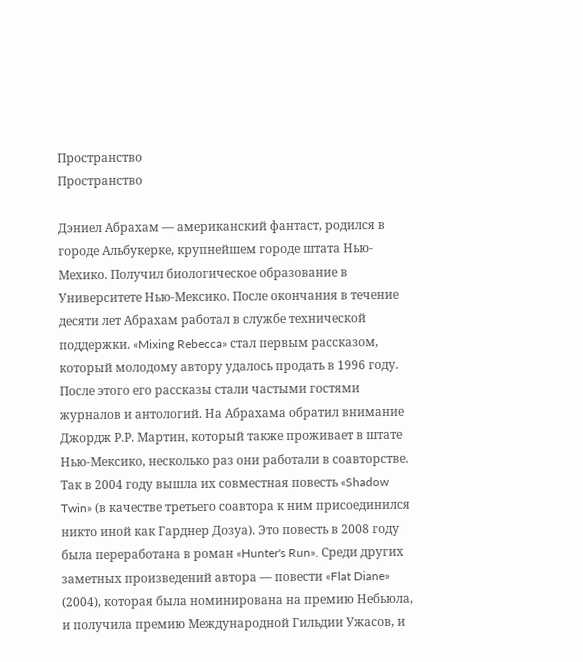Пространство
Пространство

Дэниел Абрахам — американский фантаст, родился в городе Альбукерке, крупнейшем городе штата Нью-Мехико. Получил биологическое образование в Университете Нью-Мексико. После окончания в течение десяти лет Абрахам работал в службе технической поддержки. «Mixing Rebecca» стал первым рассказом, который молодому автору удалось продать в 1996 году. После этого его рассказы стали частыми гостями журналов и антологий. На Абрахама обратил внимание Джордж Р.Р. Мартин, который также проживает в штате Нью-Мексико, несколько раз они работали в соавторстве. Так в 2004 году вышла их совместная повесть «Shadow Twin» (в качестве третьего соавтора к ним присоединился никто иной как Гарднер Дозуа). Это повесть в 2008 году была переработана в роман «Hunter's Run». Среди других заметных произведений автора — повести «Flat Diane» (2004), которая была номинирована на премию Небьюла, и получила премию Международной Гильдии Ужасов, и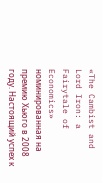«The Cambist and Lord Iron: a Fairytale of Economics» номинированная на премию Хьюго в 2008 году. Настоящий успех к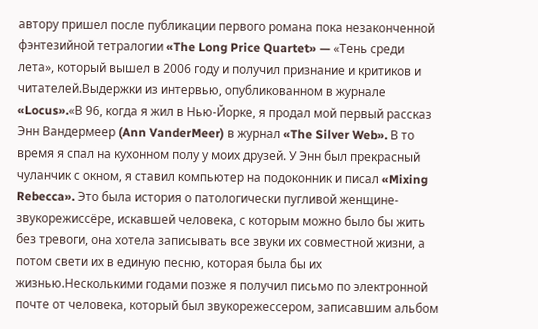автору пришел после публикации первого романа пока незаконченной фэнтезийной тетралогии «The Long Price Quartet» — «Тень среди лета», который вышел в 2006 году и получил признание и критиков и читателей.Выдержки из интервью, опубликованном в журнале «Locus».«В 96, когда я жил в Нью-Йорке, я продал мой первый рассказ Энн Вандермеер (Ann VanderMeer) в журнал «The Silver Web». В то время я спал на кухонном полу у моих друзей. У Энн был прекрасный чуланчик с окном, я ставил компьютер на подоконник и писал «Mixing Rebecca». Это была история о патологически пугливой женщине-звукорежиссёре, искавшей человека, с которым можно было бы жить без тревоги, она хотела записывать все звуки их совместной жизни, а потом свети их в единую песню, которая была бы их жизнью.Несколькими годами позже я получил письмо по электронной почте от человека, который был звукорежессером, записавшим альбом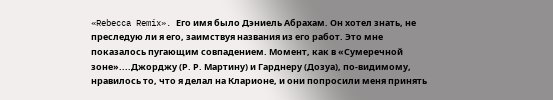«Rebecca Remix». Его имя было Дэниель Абрахам. Он хотел знать, не преследую ли я его, заимствуя названия из его работ. Это мне показалось пугающим совпадением. Момент, как в «Сумеречной зоне»....Джорджу (Р. Р. Мартину) и Гарднеру (Дозуа), по-видимому, нравилось то, что я делал на Кларионе, и они попросили меня принять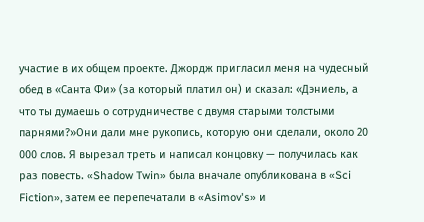участие в их общем проекте. Джордж пригласил меня на чудесный обед в «Санта Фи» (за который платил он) и сказал: «Дэниель, а что ты думаешь о сотрудничестве с двумя старыми толстыми парнями?»Они дали мне рукопись, которую они сделали, около 20 000 слов. Я вырезал треть и написал концовку — получилась как раз повесть. «Shadow Twin» была вначале опубликована в «Sci Fiction», затем ее перепечатали в «Asimov's» и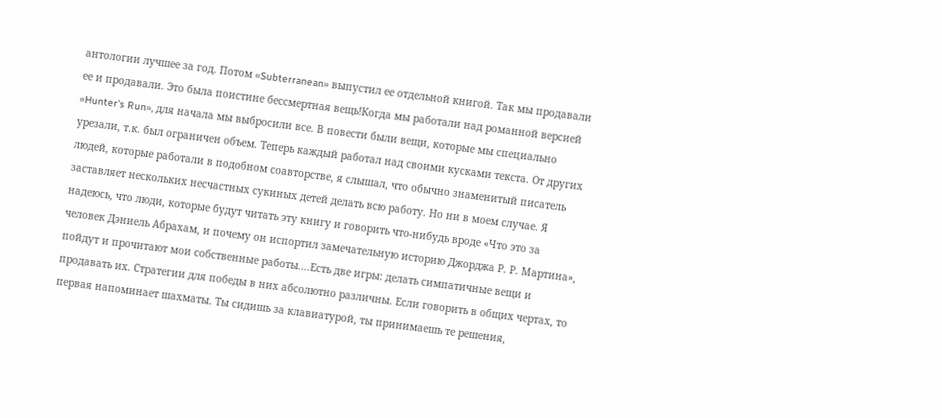антологии лучшее за год. Потом «Subterranean» выпустил ее отдельной книгой. Так мы продавали ее и продавали. Это была поистине бессмертная вещь!Когда мы работали над романной версией «Hunter's Run», для начала мы выбросили все. В повести были вещи, которые мы специально урезали, т.к. был ограничен объем. Теперь каждый работал над своими кусками текста. От других людей, которые работали в подобном соавторстве, я слышал, что обычно знаменитый писатель заставляет нескольких несчастных сукиных детей делать всю работу. Но ни в моем случае. Я надеюсь, что люди, которые будут читать эту книгу и говорить что-нибудь вроде «Что это за человек Дэниель Абрахам, и почему он испортил замечательную историю Джорджа Р. Р. Мартина», пойдут и прочитают мои собственные работы....Есть две игры: делать симпатичные вещи и продавать их. Стратегии для победы в них абсолютно различны. Если говорить в общих чертах, то первая напоминает шахматы. Ты сидишь за клавиатурой, ты принимаешь те решения,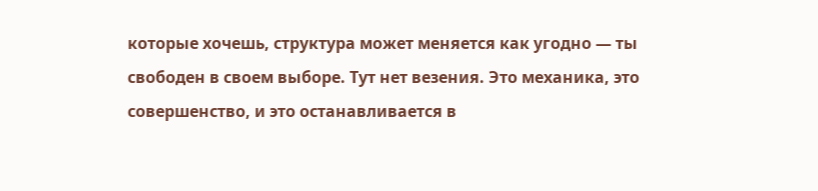которые хочешь, структура может меняется как угодно — ты свободен в своем выборе. Тут нет везения. Это механика, это совершенство, и это останавливается в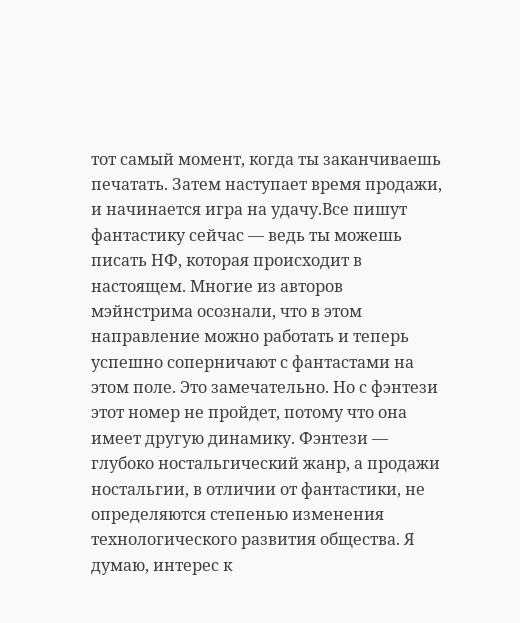тот самый момент, когда ты заканчиваешь печатать. Затем наступает время продажи, и начинается игра на удачу.Все пишут фантастику сейчас — ведь ты можешь писать НФ, которая происходит в настоящем. Многие из авторов мэйнстрима осознали, что в этом направление можно работать и теперь успешно соперничают с фантастами на этом поле. Это замечательно. Но с фэнтези этот номер не пройдет, потому что она имеет другую динамику. Фэнтези — глубоко ностальгический жанр, а продажи ностальгии, в отличии от фантастики, не определяются степенью изменения технологического развития общества. Я думаю, интерес к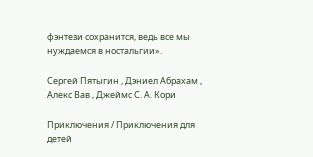фэнтези сохранится, ведь все мы нуждаемся в ностальгии».

Сергей Пятыгин , Дэниел Абрахам , Алекс Вав , Джеймс С. А. Кори

Приключения / Приключения для детей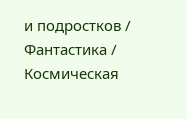и подростков / Фантастика / Космическая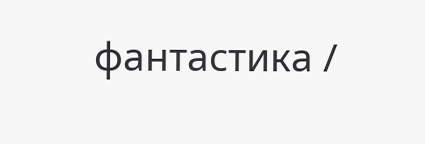фантастика /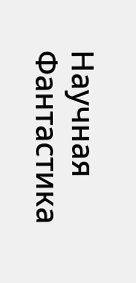Научная Фантастика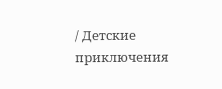/ Детские приключения